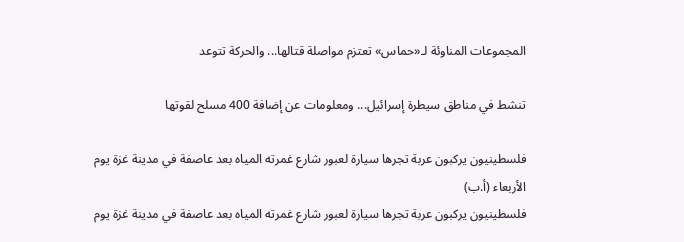المجموعات المناوئة لـ«حماس» تعتزم مواصلة قتالها... والحركة تتوعد

تنشط في مناطق سيطرة إسرائيل... ومعلومات عن إضافة 400 مسلح لقوتها

فلسطينيون يركبون عربة تجرها سيارة لعبور شارع غمرته المياه بعد عاصفة في مدينة غزة يوم الأربعاء (أ.ب)
فلسطينيون يركبون عربة تجرها سيارة لعبور شارع غمرته المياه بعد عاصفة في مدينة غزة يوم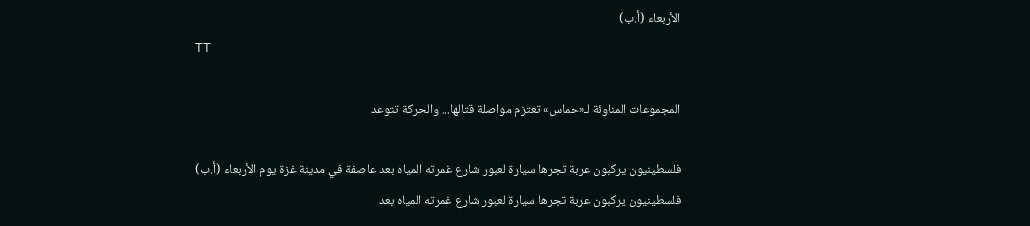الأربعاء (أ.ب)
TT

المجموعات المناوئة لـ«حماس» تعتزم مواصلة قتالها... والحركة تتوعد

فلسطينيون يركبون عربة تجرها سيارة لعبور شارع غمرته المياه بعد عاصفة في مدينة غزة يوم الأربعاء (أ.ب)
فلسطينيون يركبون عربة تجرها سيارة لعبور شارع غمرته المياه بعد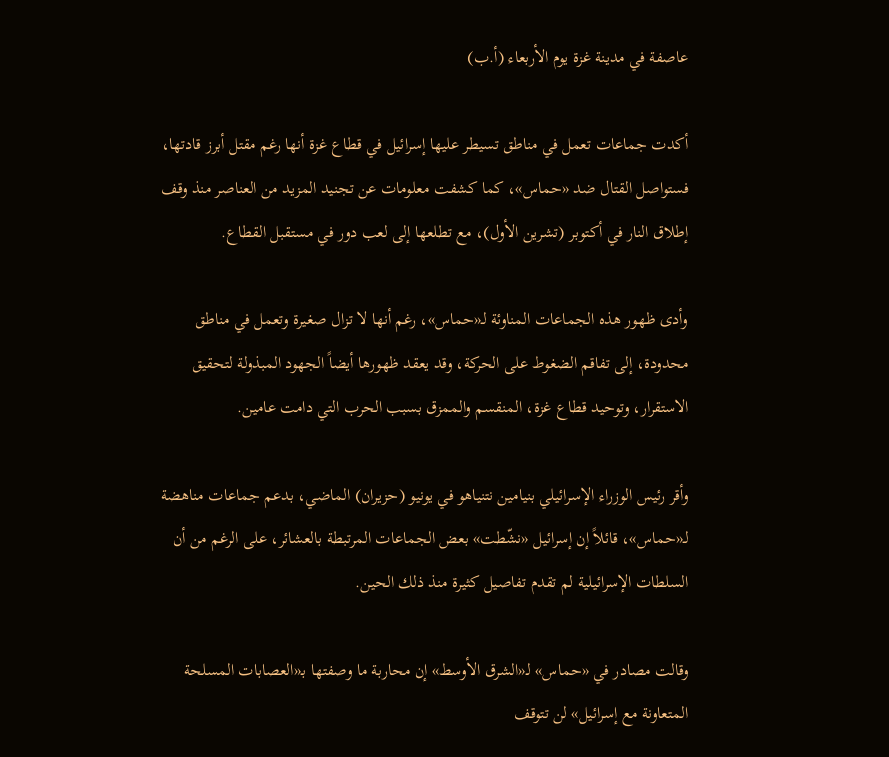عاصفة في مدينة غزة يوم الأربعاء (أ.ب)

أكدت جماعات تعمل في مناطق تسيطر عليها إسرائيل في قطاع غزة أنها رغم مقتل أبرز قادتها، فستواصل القتال ضد «حماس»، كما كشفت معلومات عن تجنيد المزيد من العناصر منذ وقف إطلاق النار في أكتوبر (تشرين الأول)، مع تطلعها إلى لعب دور في مستقبل القطاع.

وأدى ظهور هذه الجماعات المناوئة لـ«حماس»، رغم أنها لا تزال صغيرة وتعمل في مناطق محدودة، إلى تفاقم الضغوط على الحركة، وقد يعقد ظهورها أيضاً الجهود المبذولة لتحقيق الاستقرار، وتوحيد قطاع غزة، المنقسم والممزق بسبب الحرب التي دامت عامين.

وأقر رئيس الوزراء الإسرائيلي بنيامين نتنياهو في يونيو (حزيران) الماضي، بدعم جماعات مناهضة لـ«حماس»، قائلاً إن إسرائيل «نشّطت» بعض الجماعات المرتبطة بالعشائر، على الرغم من أن السلطات الإسرائيلية لم تقدم تفاصيل كثيرة منذ ذلك الحين.

وقالت مصادر في «حماس» لـ«الشرق الأوسط» إن محاربة ما وصفتها بـ«العصابات المسلحة المتعاونة مع إسرائيل» لن تتوقف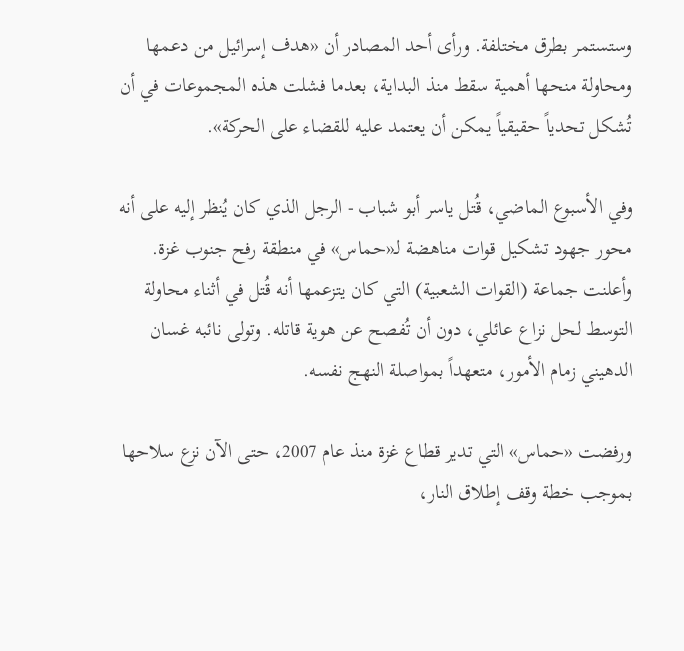وستستمر بطرق مختلفة. ورأى أحد المصادر أن «هدف إسرائيل من دعمها ومحاولة منحها أهمية سقط منذ البداية، بعدما فشلت هذه المجموعات في أن تُشكل تحدياً حقيقياً يمكن أن يعتمد عليه للقضاء على الحركة».

وفي الأسبوع الماضي، قُتل ياسر أبو شباب - الرجل الذي كان يُنظر إليه على أنه محور جهود تشكيل قوات مناهضة لـ«حماس» في منطقة رفح جنوب غزة. وأعلنت جماعة (القوات الشعبية) التي كان يتزعمها أنه قُتل في أثناء محاولة التوسط لحل نزاع عائلي، دون أن تُفصح عن هوية قاتله. وتولى نائبه غسان الدهيني زمام الأمور، متعهداً بمواصلة النهج نفسه.

ورفضت «حماس» التي تدير قطاع غزة منذ عام 2007، حتى الآن نزع سلاحها بموجب خطة وقف إطلاق النار،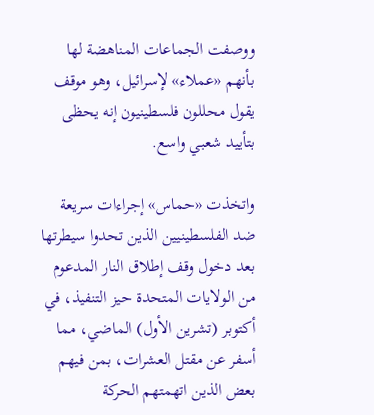ووصفت الجماعات المناهضة لها بأنهم «عملاء» لإسرائيل، وهو موقف يقول محللون فلسطينيون إنه يحظى بتأييد شعبي واسع.

واتخذت «حماس» إجراءات سريعة ضد الفلسطينيين الذين تحدوا سيطرتها بعد دخول وقف إطلاق النار المدعوم من الولايات المتحدة حيز التنفيذ، في أكتوبر (تشرين الأول) الماضي، مما أسفر عن مقتل العشرات، بمن فيهم بعض الذين اتهمتهم الحركة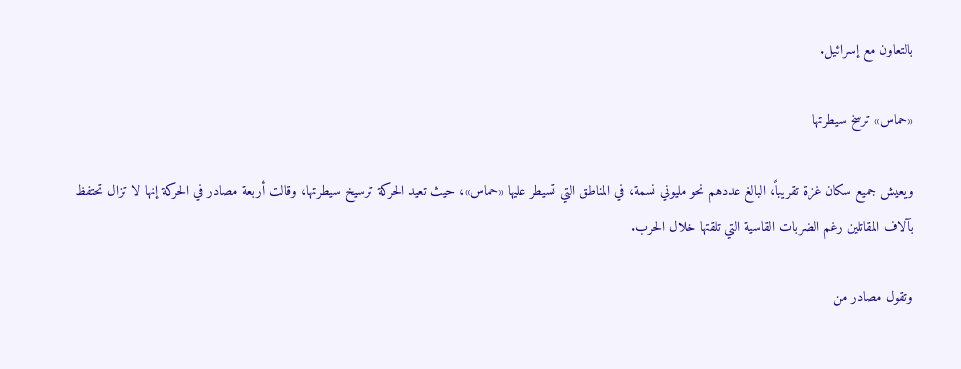بالتعاون مع إسرائيل.

«حماس» ترسخ سيطرتها

ويعيش جميع سكان غزة تقريباً، البالغ عددهم نحو مليوني نسمة، في المناطق التي تسيطر عليها «حماس»، حيث تعيد الحركة ترسيخ سيطرتها، وقالت أربعة مصادر في الحركة إنها لا تزال تحتفظ بآلاف المقاتلين رغم الضربات القاسية التي تلقتها خلال الحرب.

وتقول مصادر من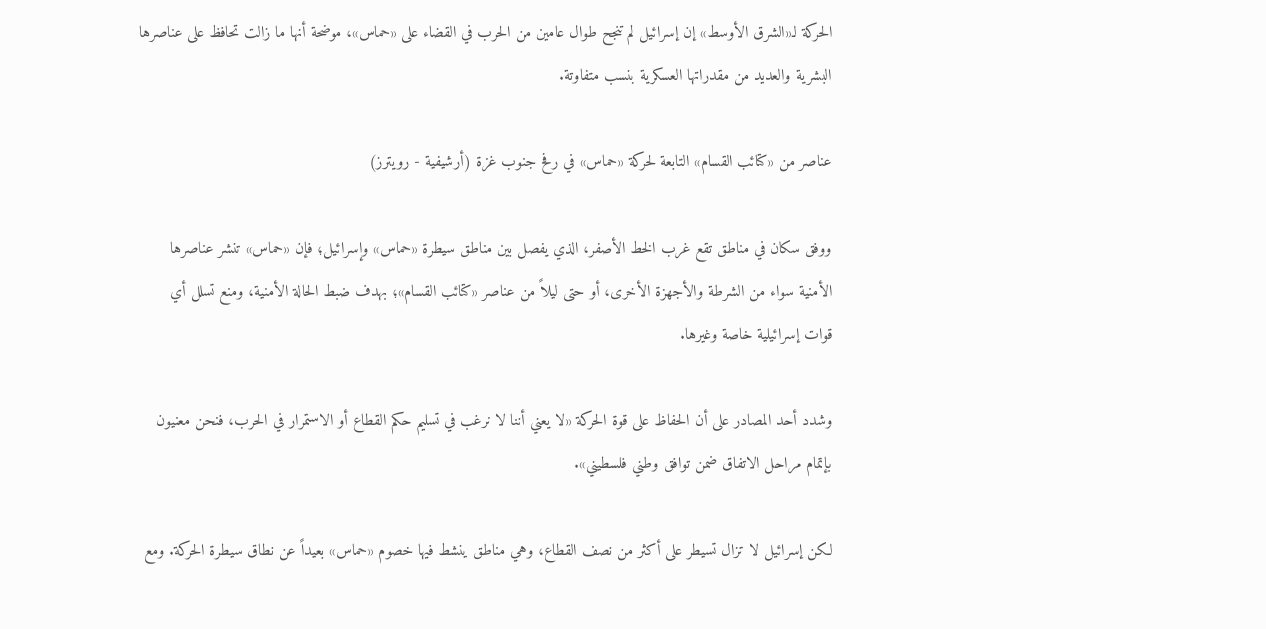الحركة لـ«الشرق الأوسط» إن إسرائيل لم تنجح طوال عامين من الحرب في القضاء على «حماس»، موضحة أنها ما زالت تحافظ على عناصرها البشرية والعديد من مقدراتها العسكرية بنسب متفاوتة.

عناصر من «كتائب القسام» التابعة لحركة «حماس» في رفح جنوب غزة (أرشيفية - رويترز)

ووفق سكان في مناطق تقع غرب الخط الأصفر، الذي يفصل بين مناطق سيطرة «حماس» وإسرائيل؛ فإن «حماس» تنشر عناصرها الأمنية سواء من الشرطة والأجهزة الأخرى، أو حتى ليلاً من عناصر «كتائب القسام»؛ بهدف ضبط الحالة الأمنية، ومنع تسلل أي قوات إسرائيلية خاصة وغيرها.

وشدد أحد المصادر على أن الحفاظ على قوة الحركة «لا يعني أننا لا نرغب في تسليم حكم القطاع أو الاستمرار في الحرب، فنحن معنيون بإتمام مراحل الاتفاق ضمن توافق وطني فلسطيني».

لكن إسرائيل لا تزال تسيطر على أكثر من نصف القطاع، وهي مناطق ينشط فيها خصوم «حماس» بعيداً عن نطاق سيطرة الحركة. ومع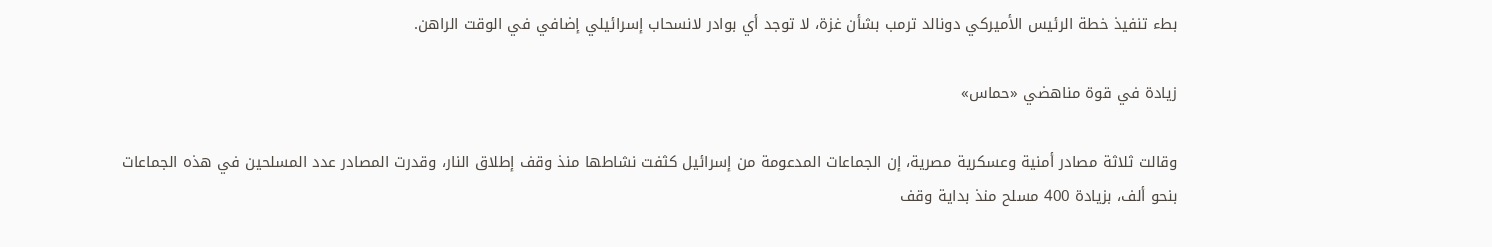بطء تنفيذ خطة الرئيس الأميركي دونالد ترمب بشأن غزة، لا توجد أي بوادر لانسحاب إسرائيلي إضافي في الوقت الراهن.

زيادة في قوة مناهضي «حماس»

وقالت ثلاثة مصادر أمنية وعسكرية مصرية، إن الجماعات المدعومة من إسرائيل كثفت نشاطها منذ وقف إطلاق النار، وقدرت المصادر عدد المسلحين في هذه الجماعات بنحو ألف، بزيادة 400 مسلح منذ بداية وقف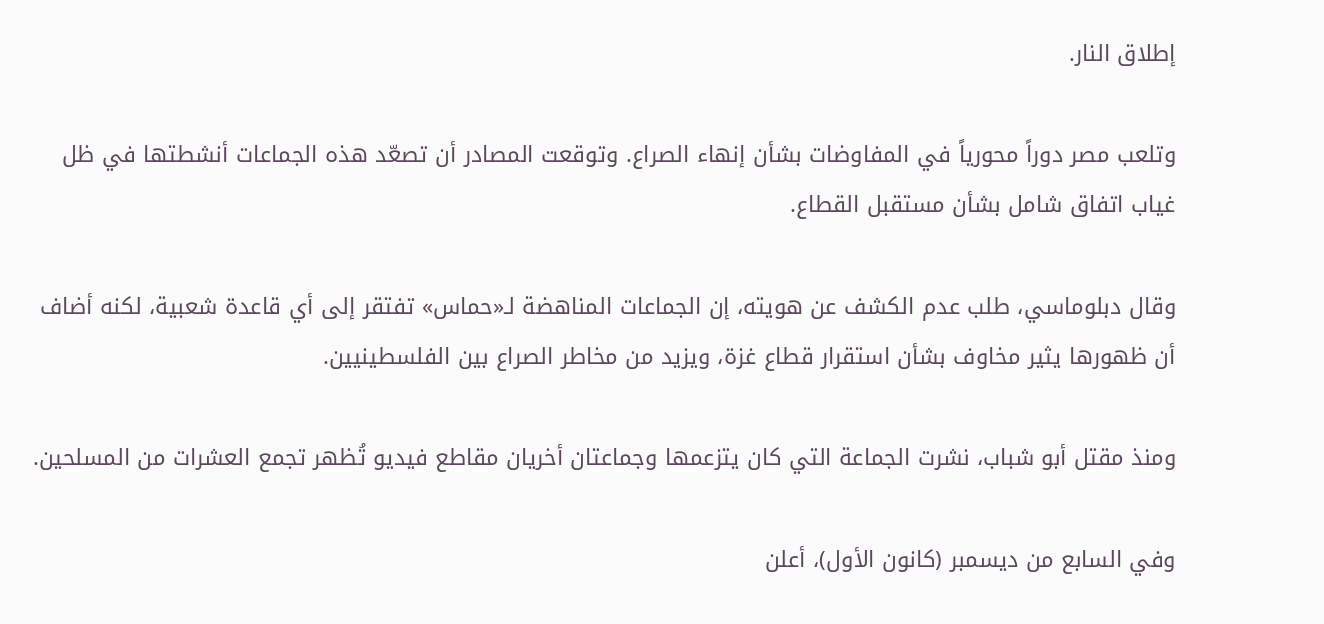إطلاق النار.

وتلعب مصر دوراً محورياً في المفاوضات بشأن إنهاء الصراع. وتوقعت المصادر أن تصعّد هذه الجماعات أنشطتها في ظل غياب اتفاق شامل بشأن مستقبل القطاع.

وقال دبلوماسي، طلب عدم الكشف عن هويته، إن الجماعات المناهضة لـ«حماس» تفتقر إلى أي قاعدة شعبية، لكنه أضاف أن ظهورها يثير مخاوف بشأن استقرار قطاع غزة، ويزيد من مخاطر الصراع بين الفلسطينيين.

ومنذ مقتل أبو شباب، نشرت الجماعة التي كان يتزعمها وجماعتان أخريان مقاطع فيديو تُظهر تجمع العشرات من المسلحين.

وفي السابع من ديسمبر (كانون الأول)، أعلن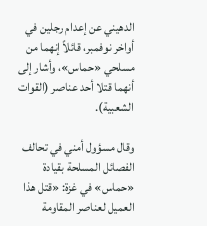الدهيني عن إعدام رجلين في أواخر نوفمبر، قائلاً إنهما من مسلحي «حماس»، وأشار إلى أنهما قتلا أحد عناصر (القوات الشعبية).

وقال مسؤول أمني في تحالف الفصائل المسلحة بقيادة «حماس» في غزة: «قتل هذا العميل لعناصر المقاومة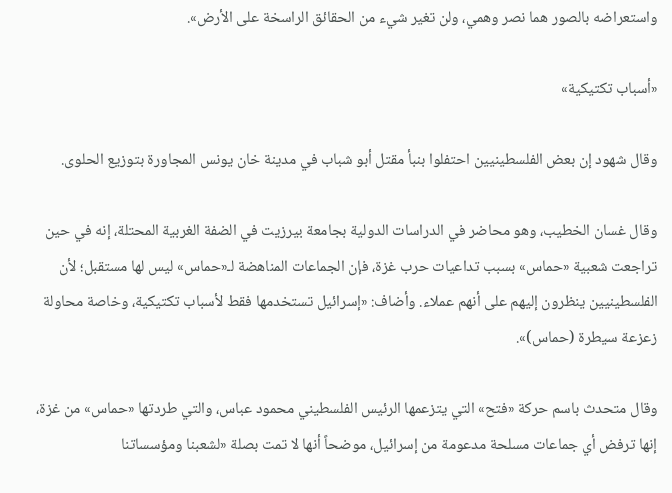واستعراضه بالصور هما نصر وهمي، ولن تغير شيء من الحقائق الراسخة على الأرض».

«أسباب تكتيكية»

وقال شهود إن بعض الفلسطينيين احتفلوا بنبأ مقتل أبو شباب في مدينة خان يونس المجاورة بتوزيع الحلوى.

وقال غسان الخطيب، وهو محاضر في الدراسات الدولية بجامعة بيرزيت في الضفة الغربية المحتلة، إنه في حين تراجعت شعبية «حماس» بسبب تداعيات حرب غزة، فإن الجماعات المناهضة لـ«حماس» ليس لها مستقبل؛ لأن الفلسطينيين ينظرون إليهم على أنهم عملاء. وأضاف: «إسرائيل تستخدمها فقط لأسباب تكتيكية، وخاصة محاولة زعزعة سيطرة (حماس)».

وقال متحدث باسم حركة «فتح» التي يتزعمها الرئيس الفلسطيني محمود عباس، والتي طردتها «حماس» من غزة، إنها ترفض أي جماعات مسلحة مدعومة من إسرائيل، موضحاً أنها لا تمت بصلة «لشعبنا ومؤسساتنا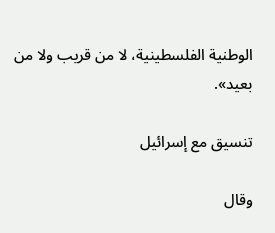الوطنية الفلسطينية، لا من قريب ولا من بعيد».

تنسيق مع إسرائيل

وقال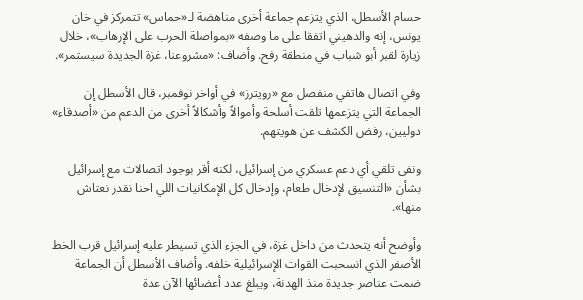حسام الأسطل، الذي يتزعم جماعة أخرى مناهضة لـ«حماس» تتمركز في خان يونس، إنه والدهيني اتفقا على ما وصفه «بمواصلة الحرب على الإرهاب»، خلال زيارة لقبر أبو شباب في منطقة رفح. وأضاف: «مشروعنا، غزة الجديدة سيستمر».

وفي اتصال هاتفي منفصل مع «رويترز» في أواخر نوفمبر، قال الأسطل إن الجماعة التي يتزعمها تلقت أسلحة وأموالاً وأشكالاً أخرى من الدعم من «أصدقاء» دوليين، رفض الكشف عن هويتهم.

ونفى تلقي أي دعم عسكري من إسرائيل، لكنه أقر بوجود اتصالات مع إسرائيل بشأن «التنسيق لإدخال طعام، وإدخال كل الإمكانيات اللي احنا نقدر نعتاش منها».

وأوضح أنه يتحدث من داخل غزة، في الجزء الذي تسيطر عليه إسرائيل قرب الخط الأصفر الذي انسحبت القوات الإسرائيلية خلفه. وأضاف الأسطل أن الجماعة ضمت عناصر جديدة منذ الهدنة، ويبلغ عدد أعضائها الآن عدة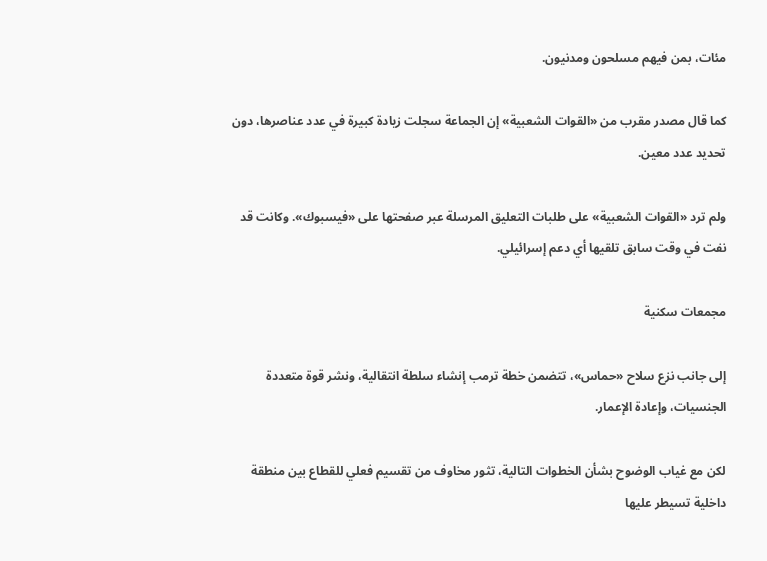مئات، بمن فيهم مسلحون ومدنيون.

كما قال مصدر مقرب من «القوات الشعبية» إن الجماعة سجلت زيادة كبيرة في عدد عناصرها، دون تحديد عدد معين.

ولم ترد «القوات الشعبية» على طلبات التعليق المرسلة عبر صفحتها على «فيسبوك». وكانت قد نفت في وقت سابق تلقيها أي دعم إسرائيلي.

مجمعات سكنية

إلى جانب نزع سلاح «حماس»، تتضمن خطة ترمب إنشاء سلطة انتقالية، ونشر قوة متعددة الجنسيات، وإعادة الإعمار.

لكن مع غياب الوضوح بشأن الخطوات التالية، تثور مخاوف من تقسيم فعلي للقطاع بين منطقة داخلية تسيطر عليها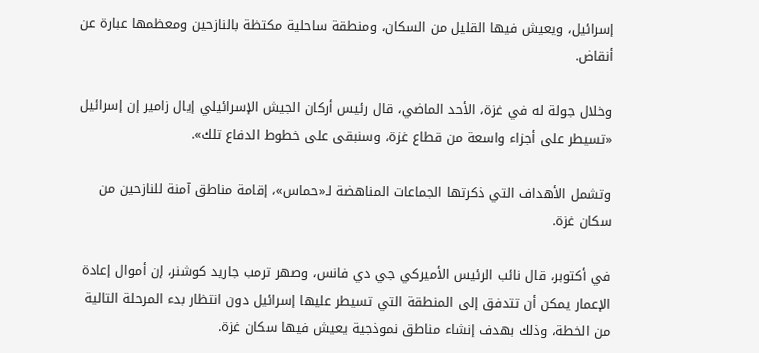إسرائيل، ويعيش فيها القليل من السكان، ومنطقة ساحلية مكتظة بالنازحين ومعظمها عبارة عن أنقاض.

وخلال جولة له في غزة، الأحد الماضي، قال رئيس أركان الجيش الإسرائيلي إيال زامير إن إسرائيل «تسيطر على أجزاء واسعة من قطاع غزة، وسنبقى على خطوط الدفاع تلك».

وتشمل الأهداف التي ذكرتها الجماعات المناهضة لـ«حماس»، إقامة مناطق آمنة للنازحين من سكان غزة.

في أكتوبر، قال نائب الرئيس الأميركي جي دي فانس، وصهر ترمب جاريد كوشنر، إن أموال إعادة الإعمار يمكن أن تتدفق إلى المنطقة التي تسيطر عليها إسرائيل دون انتظار بدء المرحلة التالية من الخطة، وذلك بهدف إنشاء مناطق نموذجية يعيش فيها سكان غزة.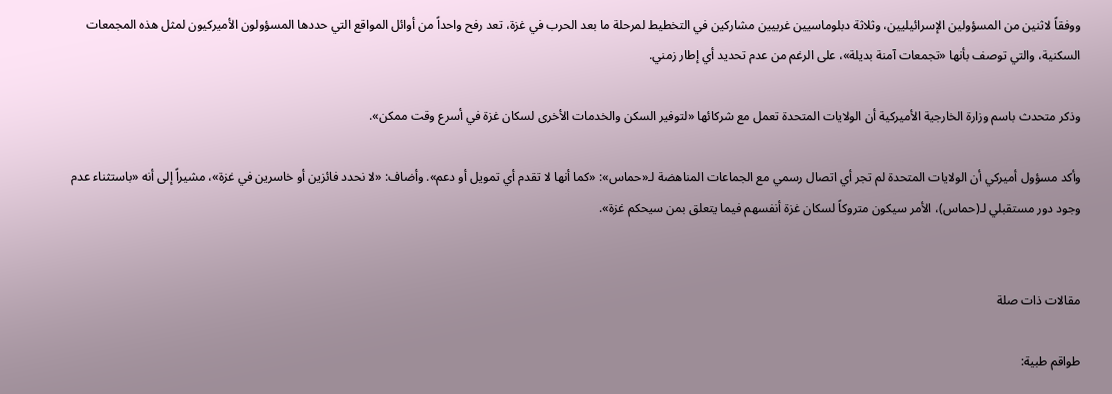ووفقاً لاثنين من المسؤولين الإسرائيليين، وثلاثة دبلوماسيين غربيين مشاركين في التخطيط لمرحلة ما بعد الحرب في غزة، تعد رفح واحداً من أوائل المواقع التي حددها المسؤولون الأميركيون لمثل هذه المجمعات السكنية، والتي توصف بأنها «تجمعات آمنة بديلة»، على الرغم من عدم تحديد أي إطار زمني.

وذكر متحدث باسم وزارة الخارجية الأميركية أن الولايات المتحدة تعمل مع شركائها «لتوفير السكن والخدمات الأخرى لسكان غزة في أسرع وقت ممكن».

وأكد مسؤول أميركي أن الولايات المتحدة لم تجر أي اتصال رسمي مع الجماعات المناهضة لـ«حماس»: «كما أنها لا تقدم أي تمويل أو دعم». وأضاف: «لا نحدد فائزين أو خاسرين في غزة»، مشيراً إلى أنه «باستثناء عدم وجود دور مستقبلي لـ(حماس)، الأمر سيكون متروكاً لسكان غزة أنفسهم فيما يتعلق بمن سيحكم غزة».


مقالات ذات صلة

طواقم طبية: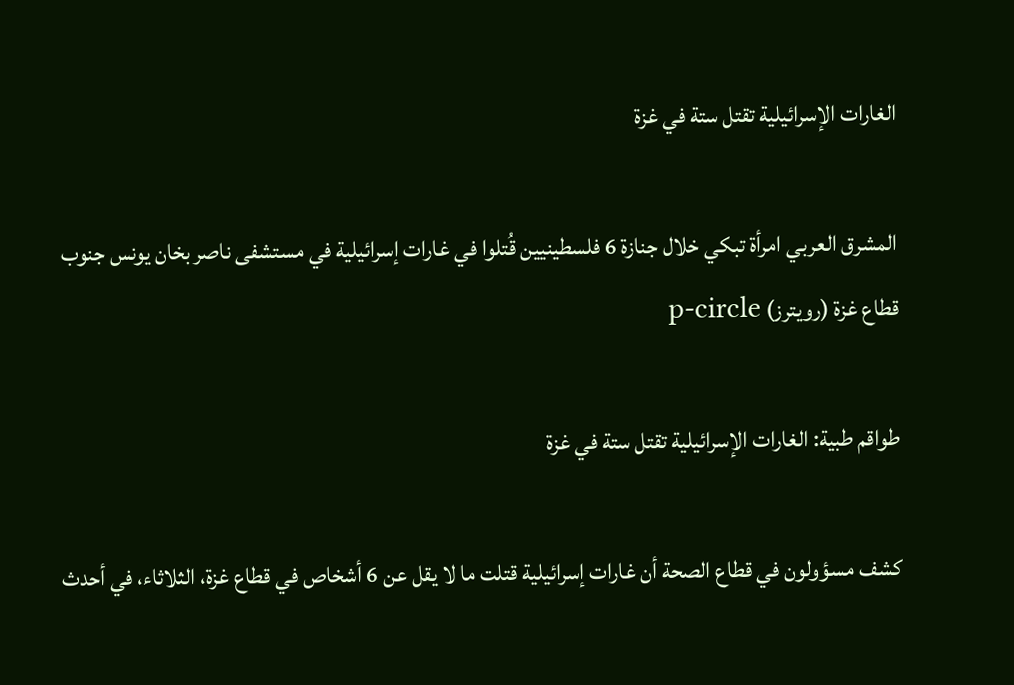الغارات الإسرائيلية تقتل ستة في غزة

المشرق العربي امرأة تبكي خلال جنازة 6 فلسطينيين قُتلوا في غارات إسرائيلية في مستشفى ناصر بخان يونس جنوب قطاع غزة (رويترز) p-circle

طواقم طبية: الغارات الإسرائيلية تقتل ستة في غزة

كشف مسؤولون في قطاع الصحة أن غارات إسرائيلية قتلت ما لا يقل عن 6 أشخاص في قطاع غزة، الثلاثاء، في أحدث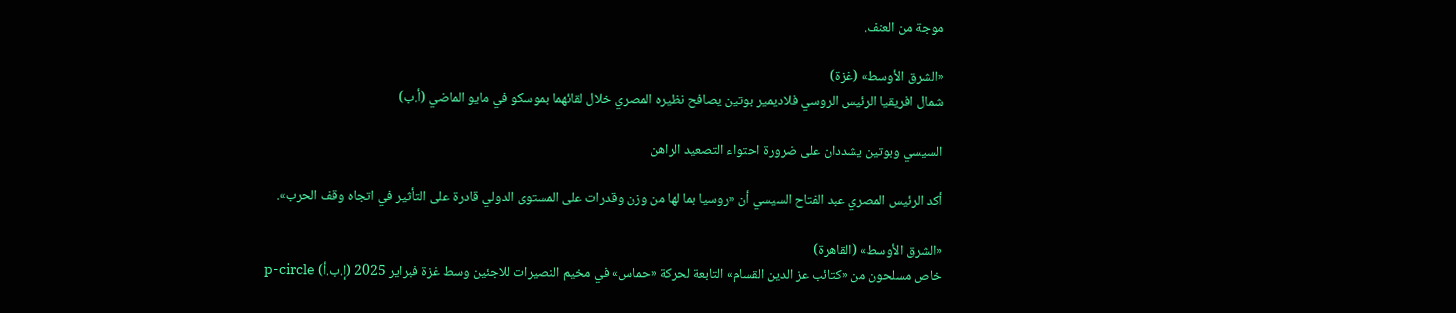موجة من العنف.

«الشرق الأوسط» (غزة)
شمال افريقيا الرئيس الروسي فلاديمير بوتين يصافح نظيره المصري خلال لقائهما بموسكو في مايو الماضي (أ.ب)

السيسي وبوتين يشددان على ضرورة احتواء التصعيد الراهن

أكد الرئيس المصري عبد الفتاح السيسي أن «روسيا بما لها من وزن وقدرات على المستوى الدولي قادرة على التأثير في اتجاه وقف الحرب».

«الشرق الأوسط» (القاهرة)
خاص مسلحون من «كتائب عز الدين القسام» التابعة لحركة «حماس» في مخيم النصيرات للاجئين وسط غزة فبراير 2025 (إ.ب.أ) p-circle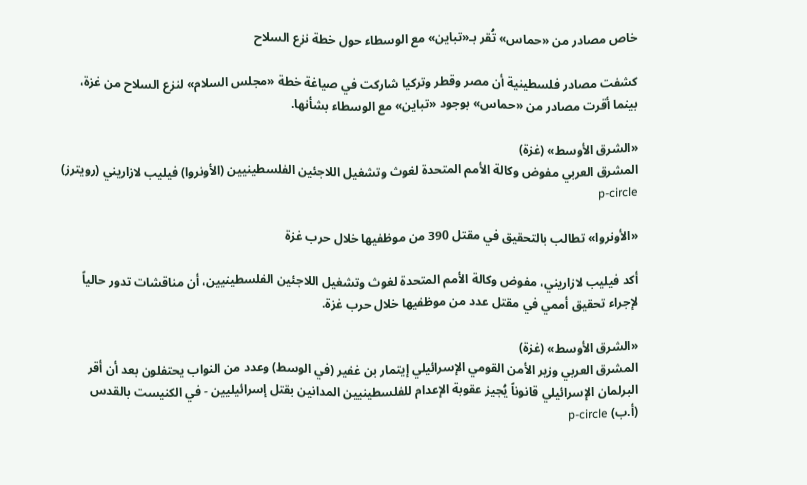خاص مصادر من «حماس» تُقر بـ«تباين» مع الوسطاء حول خطة نزع السلاح

كشفت مصادر فلسطينية أن مصر وقطر وتركيا شاركت في صياغة خطة «مجلس السلام» لنزع السلاح من غزة، بينما أقرت مصادر من «حماس» بوجود «تباين» مع الوسطاء بشأنها.

«الشرق الأوسط» (غزة)
المشرق العربي مفوض وكالة الأمم المتحدة لغوث وتشغيل اللاجئين الفلسطينيين (الأونروا) فيليب لازاريني (رويترز) p-circle

«الأونروا» تطالب بالتحقيق في مقتل 390 من موظفيها خلال حرب غزة

أكد فيليب لازاريني، مفوض وكالة الأمم المتحدة لغوث وتشغيل اللاجئين الفلسطينيين، أن مناقشات تدور حالياً لإجراء تحقيق أممي في مقتل عدد من موظفيها خلال حرب غزة.

«الشرق الأوسط» (غزة)
المشرق العربي وزير الأمن القومي الإسرائيلي إيتمار بن غفير (في الوسط) وعدد من النواب يحتفلون بعد أن أقر البرلمان الإسرائيلي قانوناً يُجيز عقوبة الإعدام للفلسطينيين المدانين بقتل إسرائيليين - في الكنيست بالقدس (أ.ب) p-circle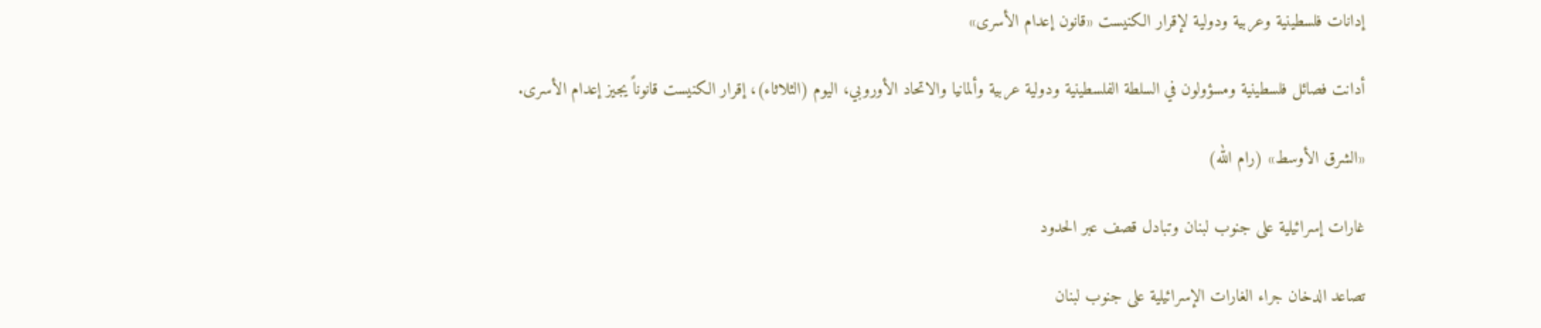إدانات فلسطينية وعربية ودولية لإقرار الكنيست «قانون إعدام الأسرى»

أدانت فصائل فلسطينية ومسؤولون في السلطة الفلسطينية ودولية عربية وألمانيا والاتحاد الأوروبي، اليوم (الثلاثاء)، إقرار الكنيست قانوناً يجيز إعدام الأسرى.

«الشرق الأوسط» (رام الله)

غارات إسرائيلية على جنوب لبنان وتبادل قصف عبر الحدود

تصاعد الدخان جراء الغارات الإسرائيلية على جنوب لبنان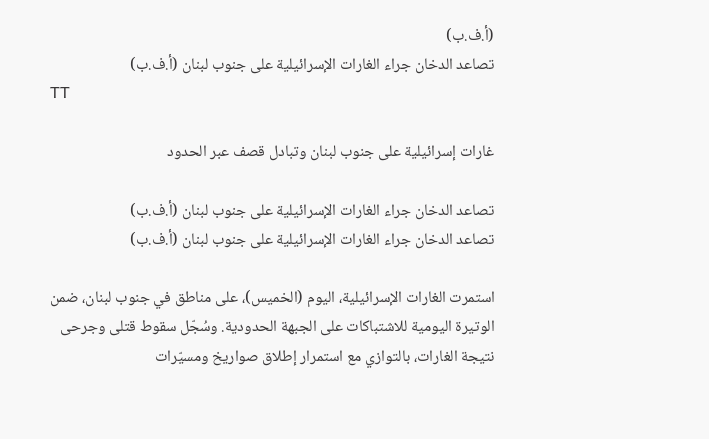(أ.ف.ب)
تصاعد الدخان جراء الغارات الإسرائيلية على جنوب لبنان (أ.ف.ب)
TT

غارات إسرائيلية على جنوب لبنان وتبادل قصف عبر الحدود

تصاعد الدخان جراء الغارات الإسرائيلية على جنوب لبنان (أ.ف.ب)
تصاعد الدخان جراء الغارات الإسرائيلية على جنوب لبنان (أ.ف.ب)

استمرت الغارات الإسرائيلية، اليوم (الخميس)، على مناطق في جنوب لبنان، ضمن الوتيرة اليومية للاشتباكات على الجبهة الحدودية. وسُجّل سقوط قتلى وجرحى نتيجة الغارات، بالتوازي مع استمرار إطلاق صواريخ ومسيّرات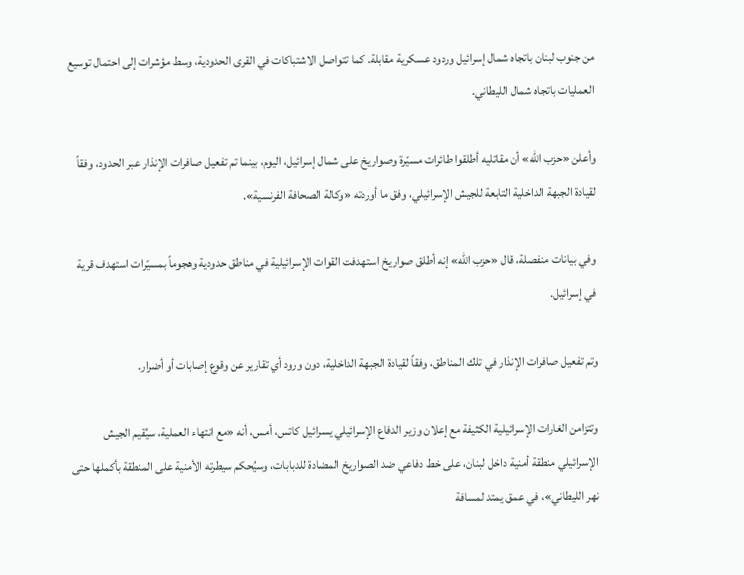من جنوب لبنان باتجاه شمال إسرائيل وردود عسكرية مقابلة. كما تتواصل الاشتباكات في القرى الحدودية، وسط مؤشرات إلى احتمال توسيع العمليات باتجاه شمال الليطاني.

وأعلن «حزب الله» أن مقاتليه أطلقوا طائرات مسيّرة وصواريخ على شمال إسرائيل، اليوم، بينما تم تفعيل صافرات الإنذار عبر الحدود، وفقاً لقيادة الجبهة الداخلية التابعة للجيش الإسرائيلي، وفق ما أوردته «وكالة الصحافة الفرنسية».

وفي بيانات منفصلة، قال «حزب الله» إنه أطلق صواريخ استهدفت القوات الإسرائيلية في مناطق حدودية وهجوماً بمسيّرات استهدف قرية في إسرائيل.

وتم تفعيل صافرات الإنذار في تلك المناطق، وفقاً لقيادة الجبهة الداخلية، دون ورود أي تقارير عن وقوع إصابات أو أضرار.

وتتزامن الغارات الإسرائيلية الكثيفة مع إعلان وزير الدفاع الإسرائيلي يسرائيل كاتس، أمس، أنه «مع انتهاء العملية، سيُقيم الجيش الإسرائيلي منطقة أمنية داخل لبنان، على خط دفاعي ضد الصواريخ المضادة للدبابات، وسيُحكم سيطرته الأمنية على المنطقة بأكملها حتى نهر الليطاني»، في عمق يمتد لمسافة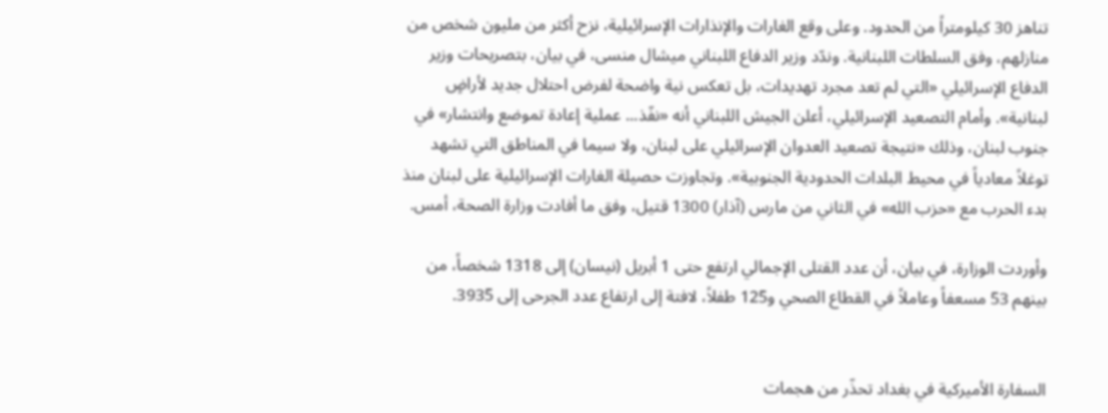تناهز 30 كيلومتراً من الحدود. وعلى وقع الغارات والإنذارات الإسرائيلية، نزح أكثر من مليون شخص من منازلهم، وفق السلطات اللبنانية. وندّد وزير الدفاع اللبناني ميشال منسى، في بيان، بتصريحات وزير الدفاع الإسرائيلي «التي لم تعد مجرد تهديدات، بل تعكس نية واضحة لفرض احتلال جديد لأراضٍ لبنانية». وأمام التصعيد الإسرائيلي، أعلن الجيش اللبناني أنه «نفّذ... عملية إعادة تموضع وانتشار» في جنوب لبنان، وذلك «نتيجة تصعيد العدوان الإسرائيلي على لبنان، ولا سيما في المناطق التي تشهد توغلاً معادياً في محيط البلدات الحدودية الجنوبية». وتجاوزت حصيلة الغارات الإسرائيلية على لبنان منذ بدء الحرب مع «حزب الله» في الثاني من مارس (آذار) 1300 قتيل، وفق ما أفادت وزارة الصحة، أمس.

وأوردت الوزارة، في بيان، أن عدد القتلى الإجمالي ارتفع حتى 1 أبريل (نيسان) إلى 1318 شخصاً، من بينهم 53 مسعفاً وعاملاً في القطاع الصحي و125 طفلاً، لافتة إلى ارتفاع عدد الجرحى إلى 3935.


السفارة الأميركية في بغداد تحذّر من هجمات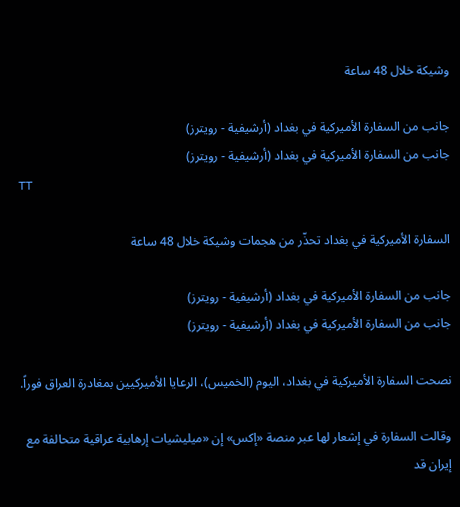وشيكة خلال 48 ساعة

جانب من السفارة الأميركية في بغداد (أرشيفية - رويترز)
جانب من السفارة الأميركية في بغداد (أرشيفية - رويترز)
TT

السفارة الأميركية في بغداد تحذّر من هجمات وشيكة خلال 48 ساعة

جانب من السفارة الأميركية في بغداد (أرشيفية - رويترز)
جانب من السفارة الأميركية في بغداد (أرشيفية - رويترز)

نصحت السفارة الأميركية في بغداد، اليوم (الخميس)، الرعايا الأميركيين بمغادرة العراق فوراً.

وقالت السفارة في إشعار لها عبر منصة «إكس» إن «ميليشيات إرهابية عراقية متحالفة مع إيران قد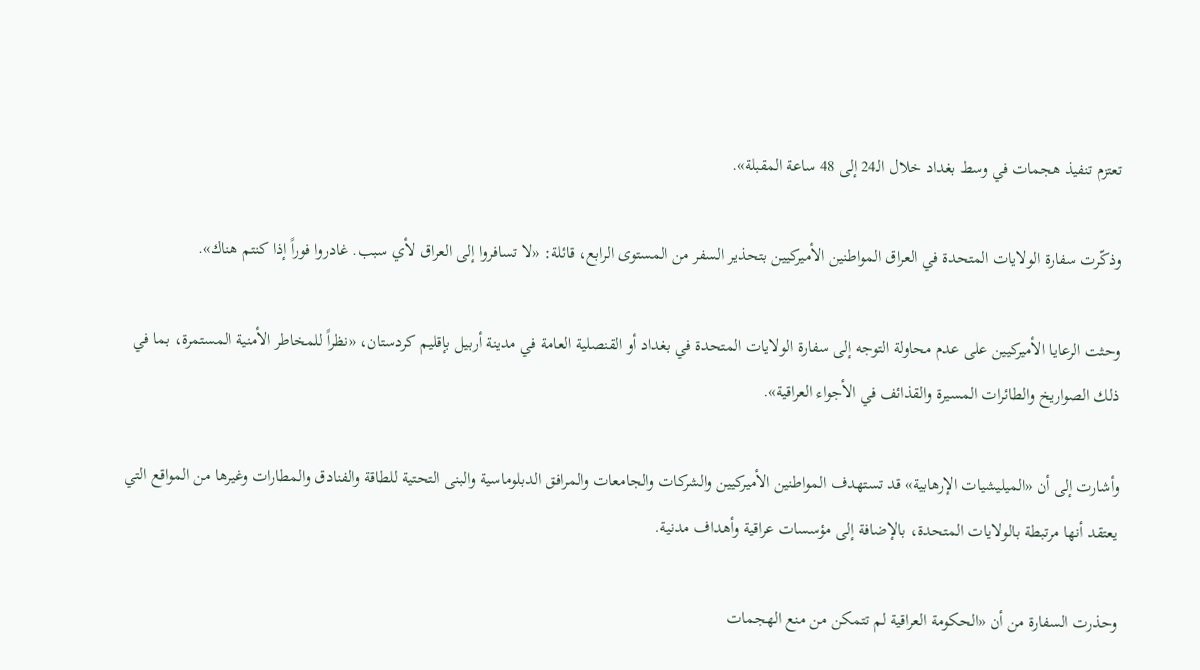تعتزم تنفيذ هجمات في وسط بغداد خلال الـ24 إلى 48 ساعة المقبلة».

وذكّرت سفارة الولايات المتحدة في العراق المواطنين الأميركيين بتحذير السفر من المستوى الرابع، قائلة: «لا تسافروا إلى العراق لأي سبب. غادروا فوراً إذا كنتم هناك».

وحثت الرعايا الأميركيين على عدم محاولة التوجه إلى سفارة الولايات المتحدة في بغداد أو القنصلية العامة في مدينة أربيل بإقليم كردستان، «نظراً للمخاطر الأمنية المستمرة، بما في ذلك الصواريخ والطائرات المسيرة والقذائف في الأجواء العراقية».

وأشارت إلى أن «الميليشيات الإرهابية» قد تستهدف المواطنين الأميركيين والشركات والجامعات والمرافق الدبلوماسية والبنى التحتية للطاقة والفنادق والمطارات وغيرها من المواقع التي يعتقد أنها مرتبطة بالولايات المتحدة، بالإضافة إلى مؤسسات عراقية وأهداف مدنية.

وحذرت السفارة من أن «الحكومة العراقية لم تتمكن من منع الهجمات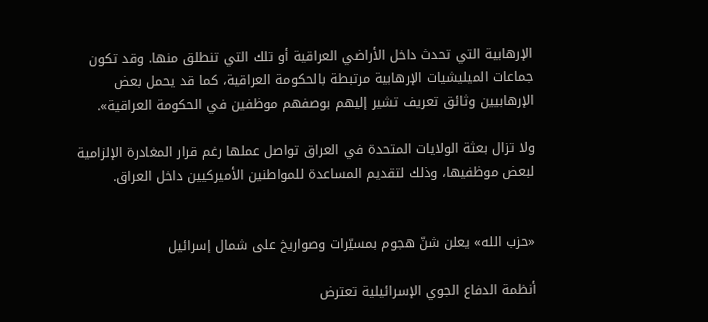الإرهابية التي تحدث داخل الأراضي العراقية أو تلك التي تنطلق منها. وقد تكون جماعات الميليشيات الإرهابية مرتبطة بالحكومة العراقية، كما قد يحمل بعض الإرهابيين وثائق تعريف تشير إليهم بوصفهم موظفين في الحكومة العراقية».

ولا تزال بعثة الولايات المتحدة في العراق تواصل عملها رغم قرار المغادرة الإلزامية لبعض موظفيها، وذلك لتقديم المساعدة للمواطنين الأميركيين داخل العراق.


«حزب الله» يعلن شنّ هجوم بمسيّرات وصواريخ على شمال إسرائيل

أنظمة الدفاع الجوي الإسرائيلية تعترض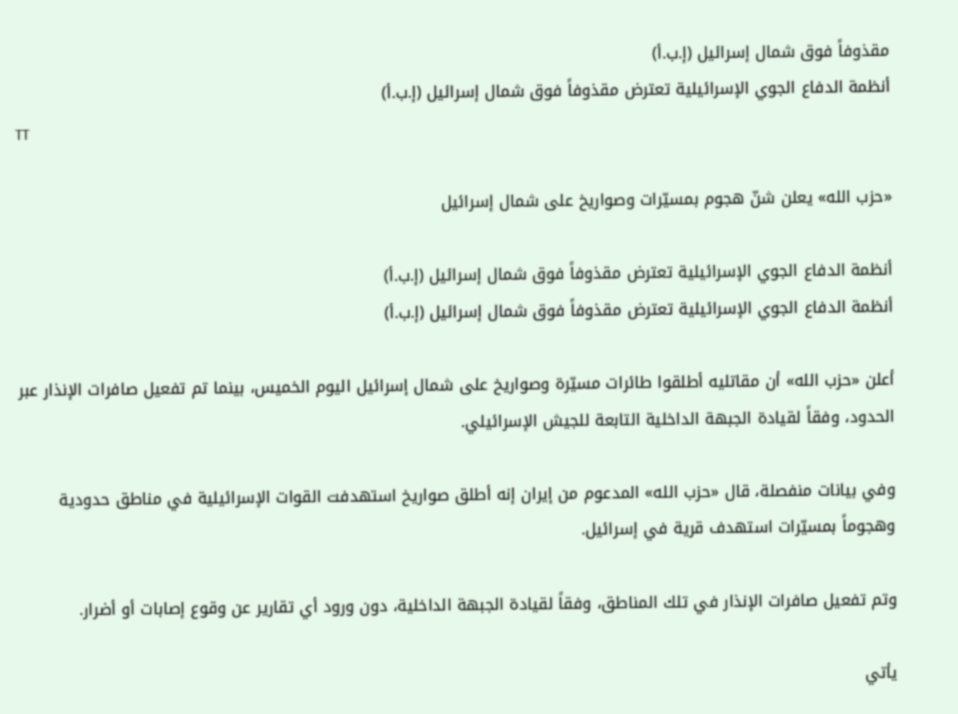مقذوفاً فوق شمال إسرائيل (إ.ب.أ)
أنظمة الدفاع الجوي الإسرائيلية تعترض مقذوفاً فوق شمال إسرائيل (إ.ب.أ)
TT

«حزب الله» يعلن شنّ هجوم بمسيّرات وصواريخ على شمال إسرائيل

أنظمة الدفاع الجوي الإسرائيلية تعترض مقذوفاً فوق شمال إسرائيل (إ.ب.أ)
أنظمة الدفاع الجوي الإسرائيلية تعترض مقذوفاً فوق شمال إسرائيل (إ.ب.أ)

أعلن «حزب الله» أن مقاتليه أطلقوا طائرات مسيّرة وصواريخ على شمال إسرائيل اليوم الخميس، بينما تم تفعيل صافرات الإنذار عبر الحدود، وفقاً لقيادة الجبهة الداخلية التابعة للجيش الإسرائيلي.

وفي بيانات منفصلة، قال «حزب الله» المدعوم من إيران إنه أطلق صواريخ استهدفت القوات الإسرائيلية في مناطق حدودية وهجوماً بمسيّرات استهدف قرية في إسرائيل.

وتم تفعيل صافرات الإنذار في تلك المناطق، وفقاً لقيادة الجبهة الداخلية، دون ورود أي تقارير عن وقوع إصابات أو أضرار.

يأتي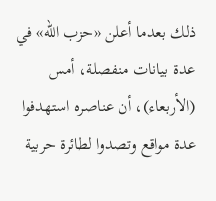ذلك بعدما أعلن «حزب الله» في عدة بيانات منفصلة، أمس (الأربعاء)، أن عناصره استهدفوا عدة مواقع وتصدوا لطائرة حربية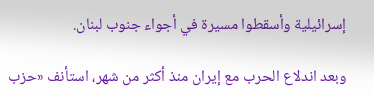إسرائيلية وأسقطوا مسيرة في أجواء جنوب لبنان.

وبعد اندلاع الحرب مع إيران منذ أكثر من شهر، استأنف «حزب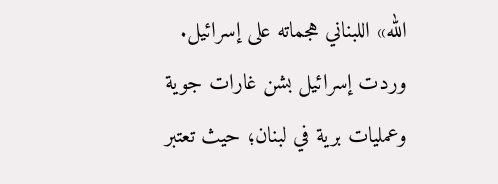الله» اللبناني هجماته على إسرائيل. وردت إسرائيل بشن غارات جوية وعمليات برية في لبنان؛ حيث تعتبر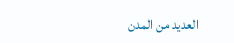العديد من المدن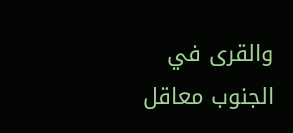والقرى في الجنوب معاقل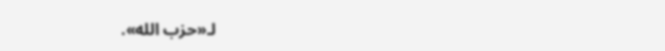لـ«حزب الله».